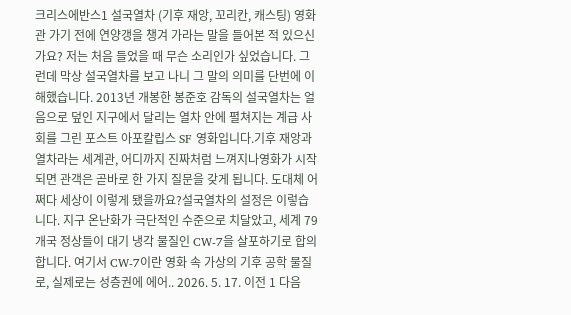크리스에반스1 설국열차 (기후 재앙, 꼬리칸, 캐스팅) 영화관 가기 전에 연양갱을 챙겨 가라는 말을 들어본 적 있으신가요? 저는 처음 들었을 때 무슨 소리인가 싶었습니다. 그런데 막상 설국열차를 보고 나니 그 말의 의미를 단번에 이해했습니다. 2013년 개봉한 봉준호 감독의 설국열차는 얼음으로 덮인 지구에서 달리는 열차 안에 펼쳐지는 계급 사회를 그린 포스트 아포칼립스 SF 영화입니다.기후 재앙과 열차라는 세계관, 어디까지 진짜처럼 느껴지나영화가 시작되면 관객은 곧바로 한 가지 질문을 갖게 됩니다. 도대체 어쩌다 세상이 이렇게 됐을까요?설국열차의 설정은 이렇습니다. 지구 온난화가 극단적인 수준으로 치달았고, 세계 79개국 정상들이 대기 냉각 물질인 CW-7을 살포하기로 합의합니다. 여기서 CW-7이란 영화 속 가상의 기후 공학 물질로, 실제로는 성층권에 에어.. 2026. 5. 17. 이전 1 다음